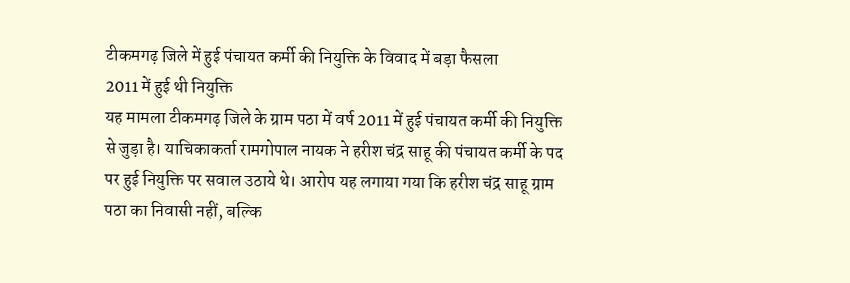टीकमगढ़ जिले में हुई पंचायत कर्मी की नियुक्ति के विवाद में बड़ा फैसला
2011 में हुई थी नियुक्ति
यह मामला टीकमगढ़ जिले के ग्राम पठा में वर्ष 2011 में हुई पंचायत कर्मी की नियुक्ति से जुड़ा है। याचिकाकर्ता रामगोपाल नायक ने हरीश चंद्र साहू की पंचायत कर्मी के पद पर हुई नियुक्ति पर सवाल उठाये थे। आरोप यह लगाया गया कि हरीश चंद्र साहू ग्राम पठा का निवासी नहीं, बल्कि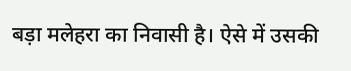बड़ा मलेहरा का निवासी है। ऐसे में उसकी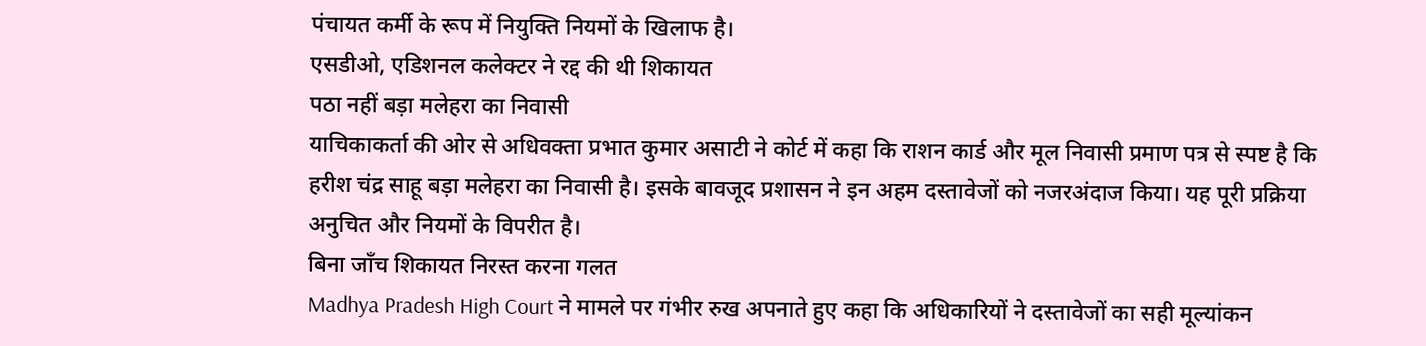पंचायत कर्मी के रूप में नियुक्ति नियमों के खिलाफ है।
एसडीओ, एडिशनल कलेक्टर ने रद्द की थी शिकायत
पठा नहीं बड़ा मलेहरा का निवासी
याचिकाकर्ता की ओर से अधिवक्ता प्रभात कुमार असाटी ने कोर्ट में कहा कि राशन कार्ड और मूल निवासी प्रमाण पत्र से स्पष्ट है कि हरीश चंद्र साहू बड़ा मलेहरा का निवासी है। इसके बावजूद प्रशासन ने इन अहम दस्तावेजों को नजरअंदाज किया। यह पूरी प्रक्रिया अनुचित और नियमों के विपरीत है।
बिना जाँच शिकायत निरस्त करना गलत
Madhya Pradesh High Court ने मामले पर गंभीर रुख अपनाते हुए कहा कि अधिकारियों ने दस्तावेजों का सही मूल्यांकन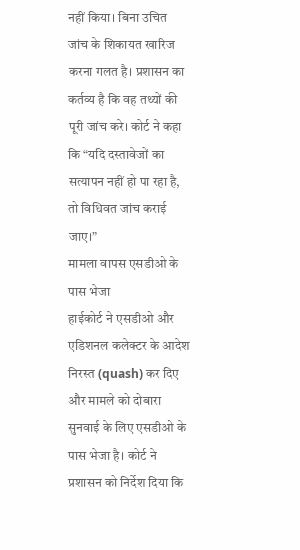नहीं किया। बिना उचित जांच के शिकायत खारिज करना गलत है। प्रशासन का कर्तव्य है कि वह तथ्यों की पूरी जांच करे। कोर्ट ने कहा कि “यदि दस्तावेजों का सत्यापन नहीं हो पा रहा है, तो विधिवत जांच कराई जाए।”
मामला वापस एसडीओ के पास भेजा
हाईकोर्ट ने एसडीओ और एडिशनल कलेक्टर के आदेश निरस्त (quash) कर दिए और मामले को दोबारा सुनवाई के लिए एसडीओ के पास भेजा है। कोर्ट ने प्रशासन को निर्देश दिया कि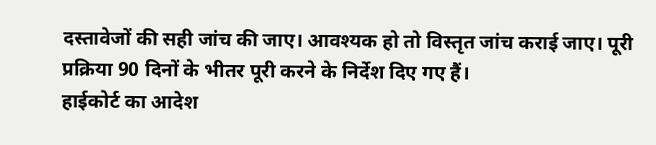दस्तावेजों की सही जांच की जाए। आवश्यक हो तो विस्तृत जांच कराई जाए। पूरी प्रक्रिया 90 दिनों के भीतर पूरी करने के निर्देश दिए गए हैं।
हाईकोर्ट का आदेश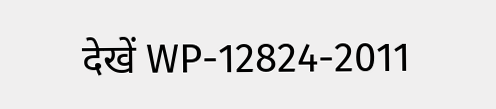देखें WP-12824-2011